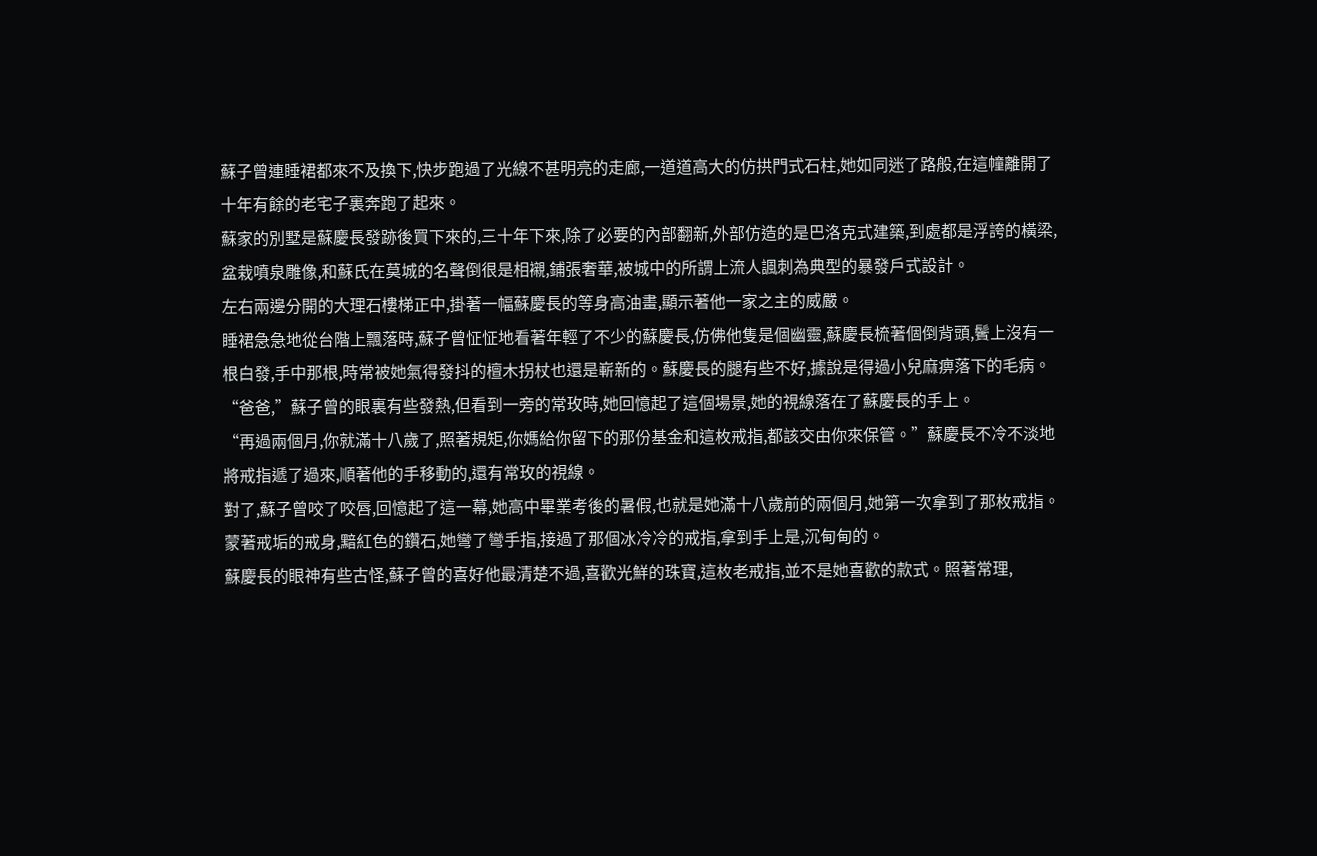蘇子曾連睡裙都來不及換下,快步跑過了光線不甚明亮的走廊,一道道高大的仿拱門式石柱,她如同迷了路般,在這幢離開了十年有餘的老宅子裏奔跑了起來。
蘇家的別墅是蘇慶長發跡後買下來的,三十年下來,除了必要的內部翻新,外部仿造的是巴洛克式建築,到處都是浮誇的橫梁,盆栽噴泉雕像,和蘇氏在莫城的名聲倒很是相襯,鋪張奢華,被城中的所謂上流人諷刺為典型的暴發戶式設計。
左右兩邊分開的大理石樓梯正中,掛著一幅蘇慶長的等身高油畫,顯示著他一家之主的威嚴。
睡裙急急地從台階上飄落時,蘇子曾怔怔地看著年輕了不少的蘇慶長,仿佛他隻是個幽靈,蘇慶長梳著個倒背頭,鬢上沒有一根白發,手中那根,時常被她氣得發抖的檀木拐杖也還是嶄新的。蘇慶長的腿有些不好,據說是得過小兒麻痹落下的毛病。
“爸爸,”蘇子曾的眼裏有些發熱,但看到一旁的常玫時,她回憶起了這個場景,她的視線落在了蘇慶長的手上。
“再過兩個月,你就滿十八歲了,照著規矩,你媽給你留下的那份基金和這枚戒指,都該交由你來保管。”蘇慶長不冷不淡地將戒指遞了過來,順著他的手移動的,還有常玫的視線。
對了,蘇子曾咬了咬唇,回憶起了這一幕,她高中畢業考後的暑假,也就是她滿十八歲前的兩個月,她第一次拿到了那枚戒指。
蒙著戒垢的戒身,黯紅色的鑽石,她彎了彎手指,接過了那個冰冷冷的戒指,拿到手上是,沉甸甸的。
蘇慶長的眼神有些古怪,蘇子曾的喜好他最清楚不過,喜歡光鮮的珠寶,這枚老戒指,並不是她喜歡的款式。照著常理,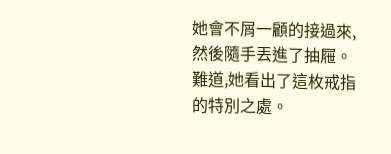她會不屑一顧的接過來,然後隨手丟進了抽屜。難道,她看出了這枚戒指的特別之處。